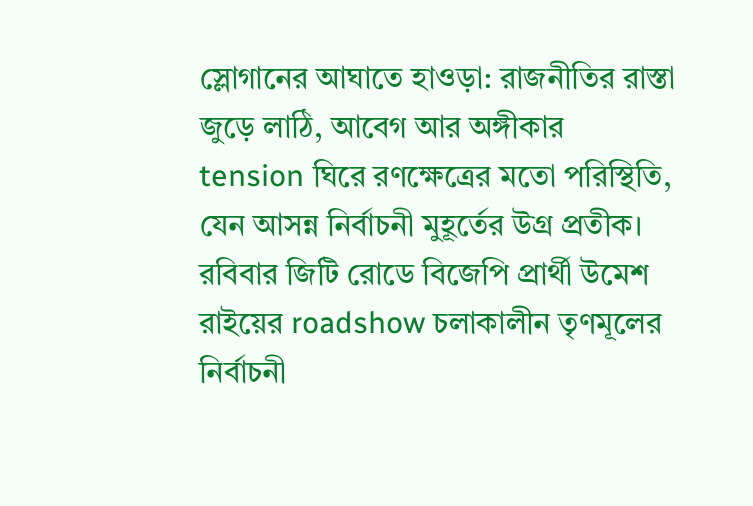স্লোগানের আঘাতে হাওড়া: রাজনীতির রাস্তা জুড়ে লাঠি, আবেগ আর অঙ্গীকার
tension ঘিরে রণক্ষেত্রের মতো পরিস্থিতি, যেন আসন্ন নির্বাচনী মুহূর্তের উগ্র প্রতীক। রবিবার জিটি রোডে বিজেপি প্রার্থী উমেশ রাইয়ের roadshow চলাকালীন তৃণমূলের নির্বাচনী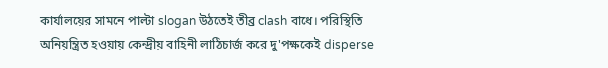কার্যালয়ের সামনে পাল্টা slogan উঠতেই তীব্র clash বাধে। পরিস্থিতি অনিয়ন্ত্রিত হওয়ায় কেন্দ্রীয় বাহিনী লাঠিচার্জ করে দু'পক্ষকেই disperse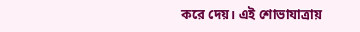করে দেয়। এই শোভাযাত্রায়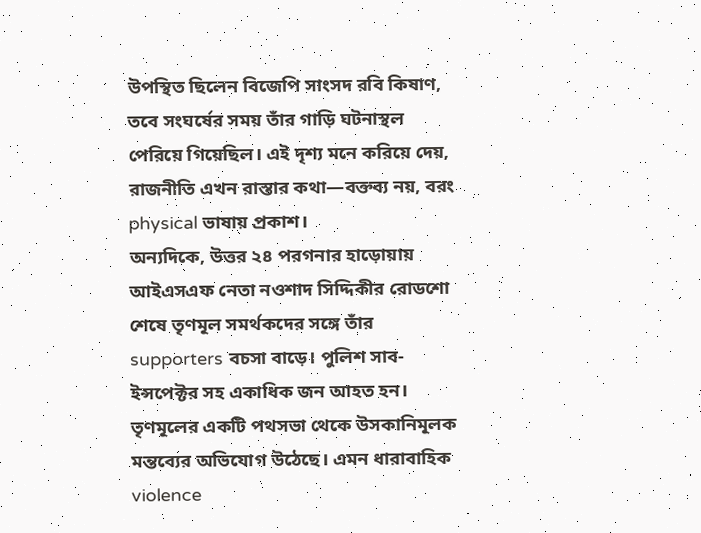উপস্থিত ছিলেন বিজেপি সাংসদ রবি কিষাণ, তবে সংঘর্ষের সময় তাঁর গাড়ি ঘটনাস্থল পেরিয়ে গিয়েছিল। এই দৃশ্য মনে করিয়ে দেয়, রাজনীতি এখন রাস্তার কথা—বক্তব্য নয়, বরং physical ভাষায় প্রকাশ।
অন্যদিকে, উত্তর ২৪ পরগনার হাড়োয়ায় আইএসএফ নেতা নওশাদ সিদ্দিকীর রোডশো শেষে তৃণমূল সমর্থকদের সঙ্গে তাঁর supporters বচসা বাড়ে। পুলিশ সাব-ইন্সপেক্টর সহ একাধিক জন আহত হন। তৃণমূলের একটি পথসভা থেকে উসকানিমূলক মন্তব্যের অভিযোগ উঠেছে। এমন ধারাবাহিক violence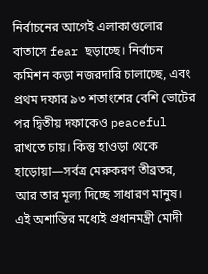নির্বাচনের আগেই এলাকাগুলোর বাতাসে fear ছড়াচ্ছে। নির্বাচন কমিশন কড়া নজরদারি চালাচ্ছে, এবং প্রথম দফার ৯৩ শতাংশের বেশি ভোটের পর দ্বিতীয় দফাকেও peaceful রাখতে চায়। কিন্তু হাওড়া থেকে হাড়োয়া—সর্বত্র মেরুকরণ তীব্রতর, আর তার মূল্য দিচ্ছে সাধারণ মানুষ।
এই অশান্তির মধ্যেই প্রধানমন্ত্রী মোদী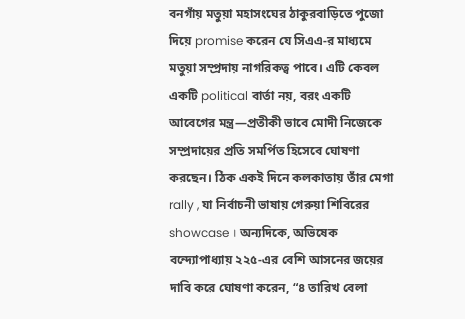বনগাঁয় মতুয়া মহাসংঘের ঠাকুরবাড়িতে পুজো দিয়ে promise করেন যে সিএএ-র মাধ্যমে মতুয়া সম্প্রদায় নাগরিকত্ব পাবে। এটি কেবল একটি political বার্তা নয়, বরং একটি আবেগের মন্ত্র—প্রতীকী ভাবে মোদী নিজেকে সম্প্রদায়ের প্রতি সমর্পিত হিসেবে ঘোষণা করছেন। ঠিক একই দিনে কলকাতায় তাঁর মেগা rally , যা নির্বাচনী ভাষায় গেরুয়া শিবিরের showcase । অন্যদিকে, অভিষেক বন্দ্যোপাধ্যায় ২২৫-এর বেশি আসনের জয়ের দাবি করে ঘোষণা করেন, “৪ তারিখ বেলা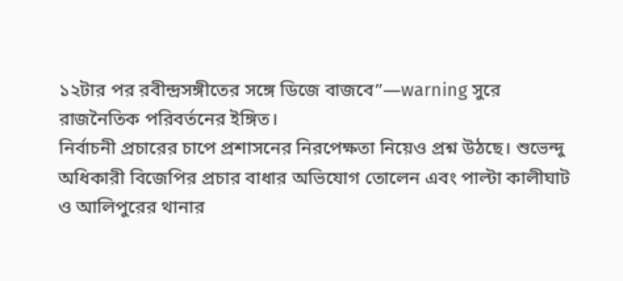১২টার পর রবীন্দ্রসঙ্গীতের সঙ্গে ডিজে বাজবে”—warning সুরে রাজনৈতিক পরিবর্তনের ইঙ্গিত।
নির্বাচনী প্রচারের চাপে প্রশাসনের নিরপেক্ষতা নিয়েও প্রশ্ন উঠছে। শুভেন্দু অধিকারী বিজেপির প্রচার বাধার অভিযোগ তোলেন এবং পাল্টা কালীঘাট ও আলিপুরের থানার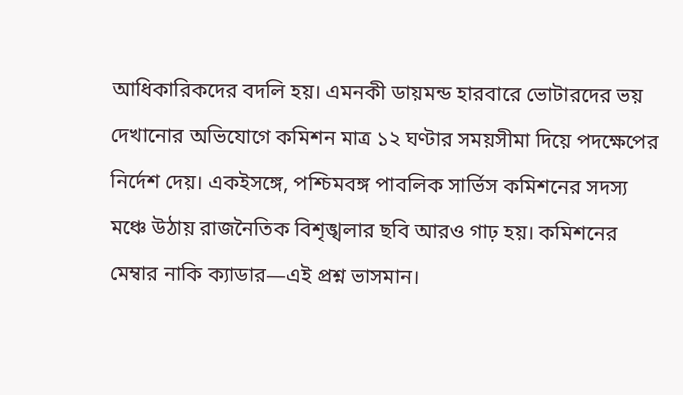আধিকারিকদের বদলি হয়। এমনকী ডায়মন্ড হারবারে ভোটারদের ভয় দেখানোর অভিযোগে কমিশন মাত্র ১২ ঘণ্টার সময়সীমা দিয়ে পদক্ষেপের নির্দেশ দেয়। একইসঙ্গে, পশ্চিমবঙ্গ পাবলিক সার্ভিস কমিশনের সদস্য মঞ্চে উঠায় রাজনৈতিক বিশৃঙ্খলার ছবি আরও গাঢ় হয়। কমিশনের মেম্বার নাকি ক্যাডার—এই প্রশ্ন ভাসমান।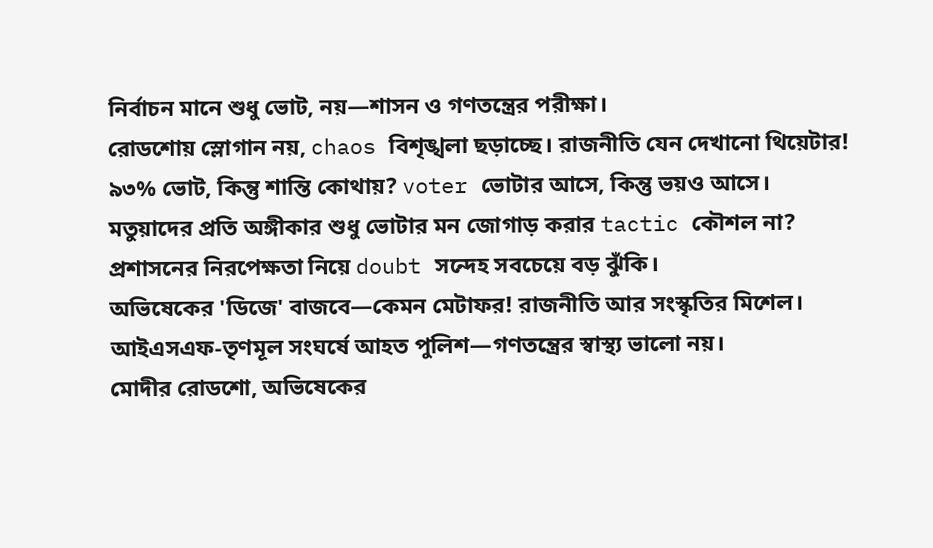নির্বাচন মানে শুধু ভোট, নয়—শাসন ও গণতন্ত্রের পরীক্ষা।
রোডশোয় স্লোগান নয়, chaos বিশৃঙ্খলা ছড়াচ্ছে। রাজনীতি যেন দেখানো থিয়েটার!
৯৩% ভোট, কিন্তু শান্তি কোথায়? voter ভোটার আসে, কিন্তু ভয়ও আসে।
মতুয়াদের প্রতি অঙ্গীকার শুধু ভোটার মন জোগাড় করার tactic কৌশল না?
প্রশাসনের নিরপেক্ষতা নিয়ে doubt সন্দেহ সবচেয়ে বড় ঝুঁকি।
অভিষেকের 'ডিজে' বাজবে—কেমন মেটাফর! রাজনীতি আর সংস্কৃতির মিশেল।
আইএসএফ-তৃণমূল সংঘর্ষে আহত পুলিশ—গণতন্ত্রের স্বাস্থ্য ভালো নয়।
মোদীর রোডশো, অভিষেকের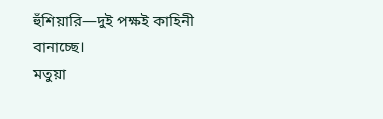হুঁশিয়ারি—দুই পক্ষই কাহিনী বানাচ্ছে।
মতুয়া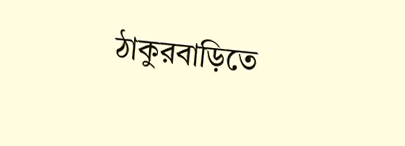ঠাকুরবাড়িতে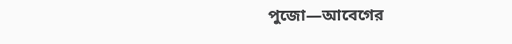পুজো—আবেগের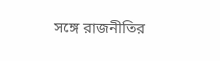সঙ্গে রাজনীতির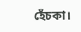হেঁচকা।